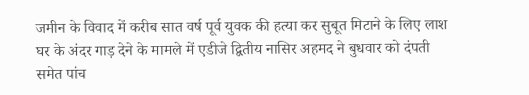जमीन के विवाद में करीब सात वर्ष पूर्व युवक की हत्या कर सुबूत मिटाने के लिए लाश घर के अंदर गाड़ देने के मामले में एडीजे द्वितीय नासिर अहमद ने बुधवार को दंपती समेत पांच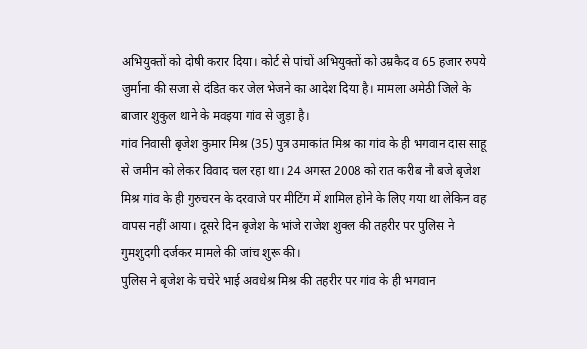अभियुक्तों को दोषी करार दिया। कोर्ट से पांचों अभियुक्तों को उम्रकैद व 65 हजार रुपये जुर्माना की सजा से दंडित कर जेल भेजने का आदेश दिया है। मामला अमेठी जिले के बाजार शुकुल थाने के मवइया गांव से जुड़ा है।
गांव निवासी बृजेश कुमार मिश्र (35) पुत्र उमाकांत मिश्र का गांव के ही भगवान दास साहू से जमीन को लेकर विवाद चल रहा था। 24 अगस्त 2008 को रात करीब नौ बजे बृजेश मिश्र गांव के ही गुरुचरन के दरवाजे पर मीटिंग में शामिल होने के लिए गया था लेकिन वह वापस नहीं आया। दूसरे दिन बृजेश के भांजे राजेश शुक्ल की तहरीर पर पुलिस ने गुमशुदगी दर्जकर मामले की जांच शुरू की।
पुलिस ने बृजेश के चचेरे भाई अवधेश्र मिश्र की तहरीर पर गांव के ही भगवान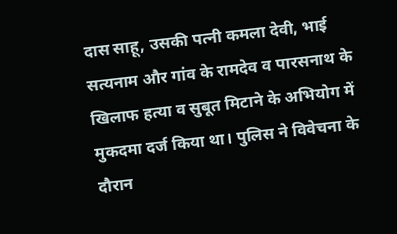दास साहू, उसकी पत्नी कमला देवी, भाई सत्यनाम और गांव के रामदेव व पारसनाथ के खिलाफ हत्या व सुबूत मिटाने के अभियोग में मुकदमा दर्ज किया था। पुलिस ने विवेचना के दौरान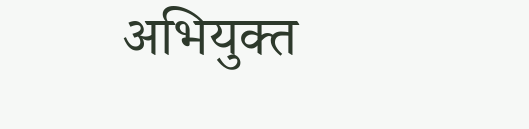अभियुक्त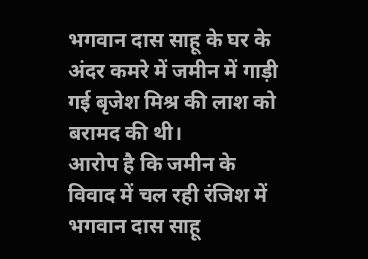भगवान दास साहू के घर के अंदर कमरे में जमीन में गाड़ी गई बृजेश मिश्र की लाश को बरामद की थी।
आरोप है कि जमीन के विवाद में चल रही रंजिश में भगवान दास साहू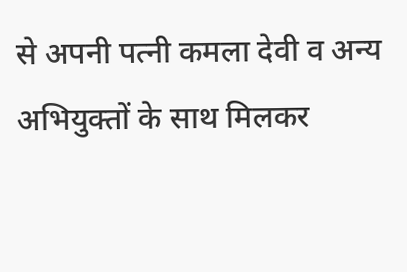से अपनी पत्नी कमला देवी व अन्य अभियुक्तों के साथ मिलकर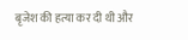बृजेश की हत्या कर दी थी और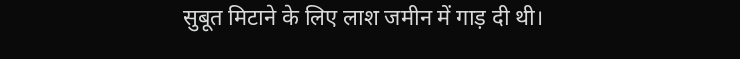सुबूत मिटाने के लिए लाश जमीन में गाड़ दी थी।